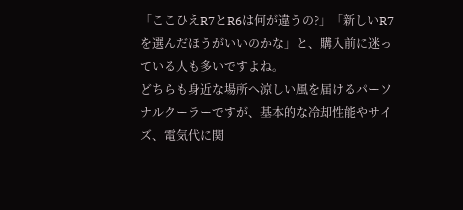「ここひえR7とR6は何が違うの?」「新しいR7を選んだほうがいいのかな」と、購入前に迷っている人も多いですよね。
どちらも身近な場所へ涼しい風を届けるパーソナルクーラーですが、基本的な冷却性能やサイズ、電気代に関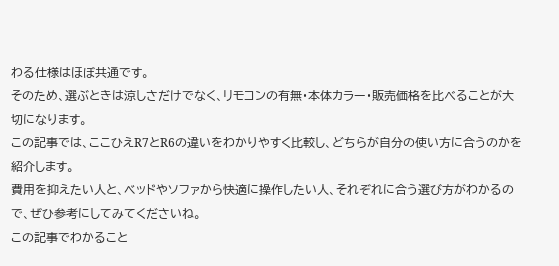わる仕様はほぼ共通です。
そのため、選ぶときは涼しさだけでなく、リモコンの有無・本体カラー・販売価格を比べることが大切になります。
この記事では、ここひえR7とR6の違いをわかりやすく比較し、どちらが自分の使い方に合うのかを紹介します。
費用を抑えたい人と、ベッドやソファから快適に操作したい人、それぞれに合う選び方がわかるので、ぜひ参考にしてみてくださいね。
この記事でわかること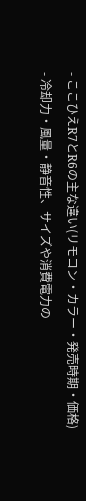- ここひえR7とR6の主な違い(リモコン・カラー・発売時期・価格)
- 冷却力・風量・静音性、サイズや消費電力の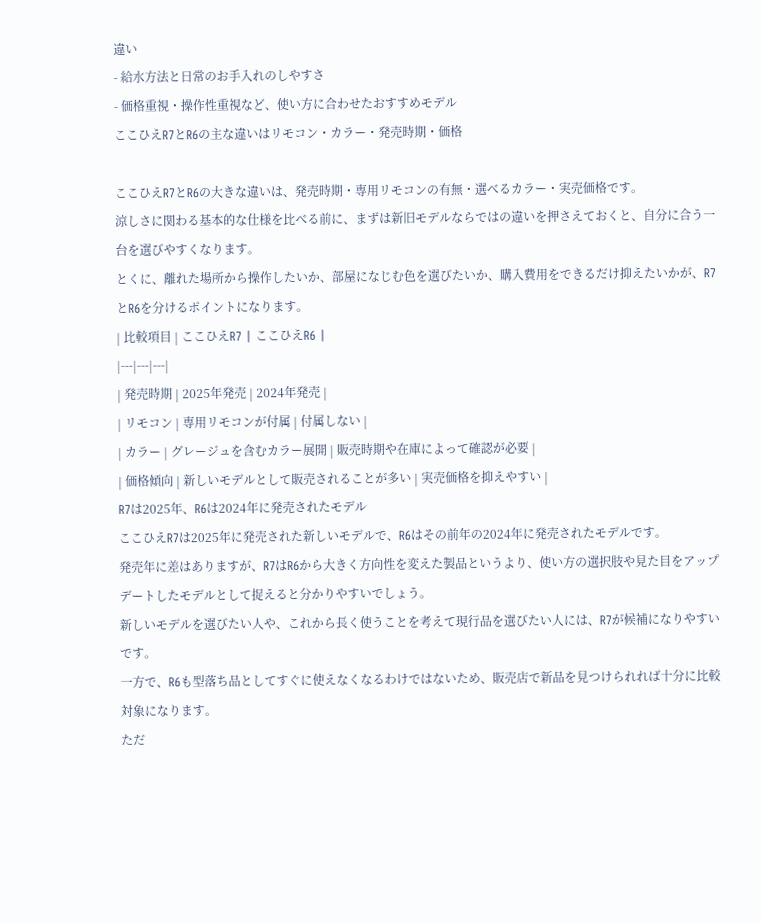違い
- 給水方法と日常のお手入れのしやすさ
- 価格重視・操作性重視など、使い方に合わせたおすすめモデル
ここひえR7とR6の主な違いはリモコン・カラー・発売時期・価格

ここひえR7とR6の大きな違いは、発売時期・専用リモコンの有無・選べるカラー・実売価格です。
涼しさに関わる基本的な仕様を比べる前に、まずは新旧モデルならではの違いを押さえておくと、自分に合う一台を選びやすくなります。
とくに、離れた場所から操作したいか、部屋になじむ色を選びたいか、購入費用をできるだけ抑えたいかが、R7とR6を分けるポイントになります。
| 比較項目 | ここひえR7 | ここひえR6 |
|---|---|---|
| 発売時期 | 2025年発売 | 2024年発売 |
| リモコン | 専用リモコンが付属 | 付属しない |
| カラー | グレージュを含むカラー展開 | 販売時期や在庫によって確認が必要 |
| 価格傾向 | 新しいモデルとして販売されることが多い | 実売価格を抑えやすい |
R7は2025年、R6は2024年に発売されたモデル
ここひえR7は2025年に発売された新しいモデルで、R6はその前年の2024年に発売されたモデルです。
発売年に差はありますが、R7はR6から大きく方向性を変えた製品というより、使い方の選択肢や見た目をアップデートしたモデルとして捉えると分かりやすいでしょう。
新しいモデルを選びたい人や、これから長く使うことを考えて現行品を選びたい人には、R7が候補になりやすいです。
一方で、R6も型落ち品としてすぐに使えなくなるわけではないため、販売店で新品を見つけられれば十分に比較対象になります。
ただ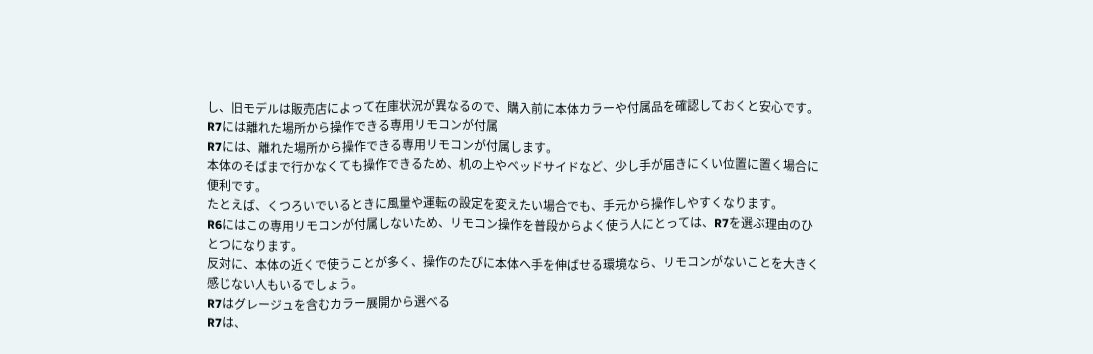し、旧モデルは販売店によって在庫状況が異なるので、購入前に本体カラーや付属品を確認しておくと安心です。
R7には離れた場所から操作できる専用リモコンが付属
R7には、離れた場所から操作できる専用リモコンが付属します。
本体のそばまで行かなくても操作できるため、机の上やベッドサイドなど、少し手が届きにくい位置に置く場合に便利です。
たとえば、くつろいでいるときに風量や運転の設定を変えたい場合でも、手元から操作しやすくなります。
R6にはこの専用リモコンが付属しないため、リモコン操作を普段からよく使う人にとっては、R7を選ぶ理由のひとつになります。
反対に、本体の近くで使うことが多く、操作のたびに本体へ手を伸ばせる環境なら、リモコンがないことを大きく感じない人もいるでしょう。
R7はグレージュを含むカラー展開から選べる
R7は、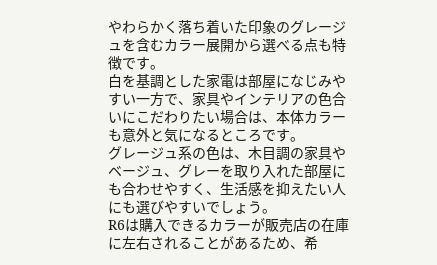やわらかく落ち着いた印象のグレージュを含むカラー展開から選べる点も特徴です。
白を基調とした家電は部屋になじみやすい一方で、家具やインテリアの色合いにこだわりたい場合は、本体カラーも意外と気になるところです。
グレージュ系の色は、木目調の家具やベージュ、グレーを取り入れた部屋にも合わせやすく、生活感を抑えたい人にも選びやすいでしょう。
R6は購入できるカラーが販売店の在庫に左右されることがあるため、希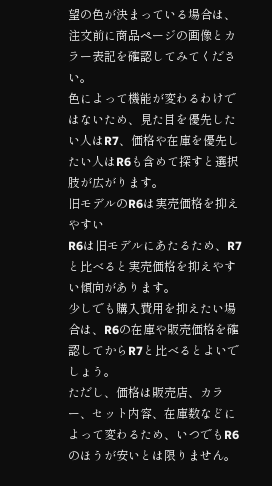望の色が決まっている場合は、注文前に商品ページの画像とカラー表記を確認してみてください。
色によって機能が変わるわけではないため、見た目を優先したい人はR7、価格や在庫を優先したい人はR6も含めて探すと選択肢が広がります。
旧モデルのR6は実売価格を抑えやすい
R6は旧モデルにあたるため、R7と比べると実売価格を抑えやすい傾向があります。
少しでも購入費用を抑えたい場合は、R6の在庫や販売価格を確認してからR7と比べるとよいでしょう。
ただし、価格は販売店、カラー、セット内容、在庫数などによって変わるため、いつでもR6のほうが安いとは限りません。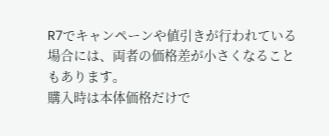R7でキャンペーンや値引きが行われている場合には、両者の価格差が小さくなることもあります。
購入時は本体価格だけで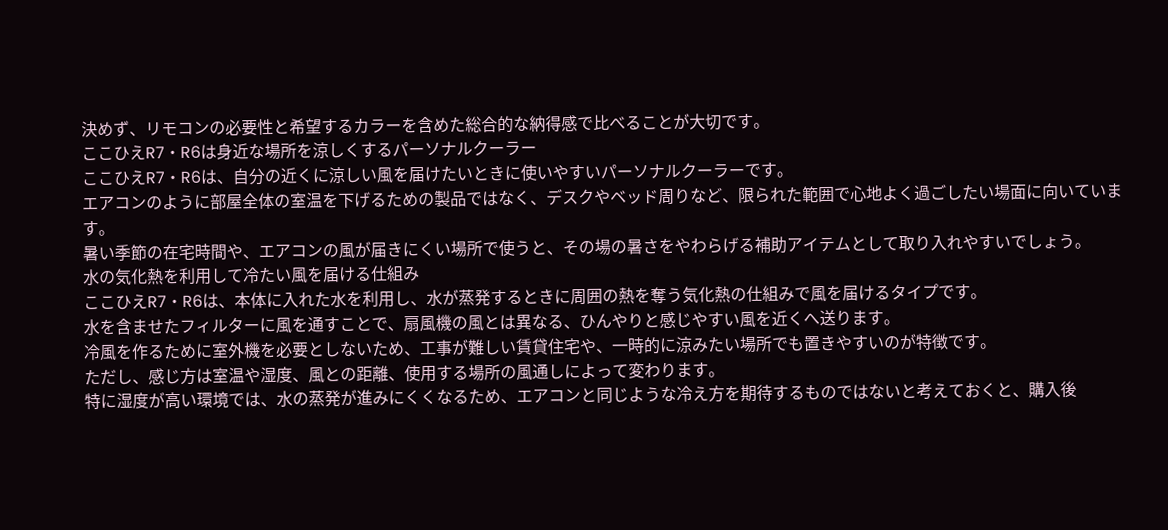決めず、リモコンの必要性と希望するカラーを含めた総合的な納得感で比べることが大切です。
ここひえR7・R6は身近な場所を涼しくするパーソナルクーラー
ここひえR7・R6は、自分の近くに涼しい風を届けたいときに使いやすいパーソナルクーラーです。
エアコンのように部屋全体の室温を下げるための製品ではなく、デスクやベッド周りなど、限られた範囲で心地よく過ごしたい場面に向いています。
暑い季節の在宅時間や、エアコンの風が届きにくい場所で使うと、その場の暑さをやわらげる補助アイテムとして取り入れやすいでしょう。
水の気化熱を利用して冷たい風を届ける仕組み
ここひえR7・R6は、本体に入れた水を利用し、水が蒸発するときに周囲の熱を奪う気化熱の仕組みで風を届けるタイプです。
水を含ませたフィルターに風を通すことで、扇風機の風とは異なる、ひんやりと感じやすい風を近くへ送ります。
冷風を作るために室外機を必要としないため、工事が難しい賃貸住宅や、一時的に涼みたい場所でも置きやすいのが特徴です。
ただし、感じ方は室温や湿度、風との距離、使用する場所の風通しによって変わります。
特に湿度が高い環境では、水の蒸発が進みにくくなるため、エアコンと同じような冷え方を期待するものではないと考えておくと、購入後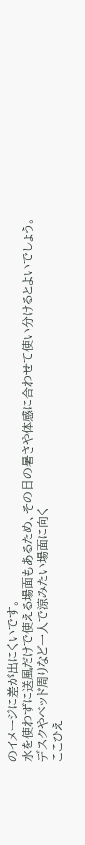のイメージに差が出にくいです。
水を使わずに送風だけで使える場面もあるため、その日の暑さや体感に合わせて使い分けるとよいでしょう。
デスクやベッド周りなど一人で涼みたい場面に向く
ここひえ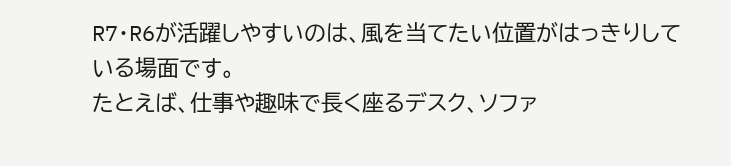R7・R6が活躍しやすいのは、風を当てたい位置がはっきりしている場面です。
たとえば、仕事や趣味で長く座るデスク、ソファ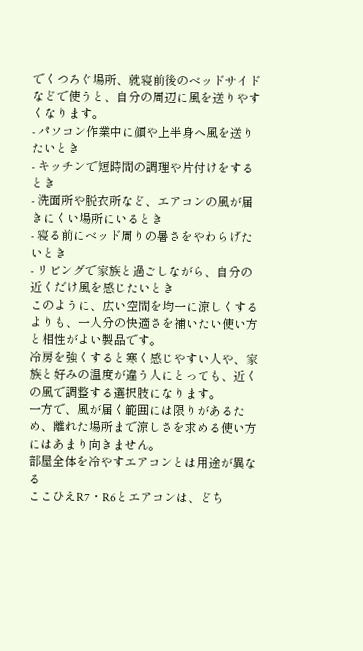でくつろぐ場所、就寝前後のベッドサイドなどで使うと、自分の周辺に風を送りやすくなります。
- パソコン作業中に顔や上半身へ風を送りたいとき
- キッチンで短時間の調理や片付けをするとき
- 洗面所や脱衣所など、エアコンの風が届きにくい場所にいるとき
- 寝る前にベッド周りの暑さをやわらげたいとき
- リビングで家族と過ごしながら、自分の近くだけ風を感じたいとき
このように、広い空間を均一に涼しくするよりも、一人分の快適さを補いたい使い方と相性がよい製品です。
冷房を強くすると寒く感じやすい人や、家族と好みの温度が違う人にとっても、近くの風で調整する選択肢になります。
一方で、風が届く範囲には限りがあるため、離れた場所まで涼しさを求める使い方にはあまり向きません。
部屋全体を冷やすエアコンとは用途が異なる
ここひえR7・R6とエアコンは、どち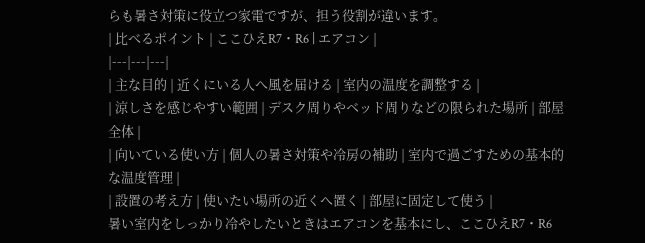らも暑さ対策に役立つ家電ですが、担う役割が違います。
| 比べるポイント | ここひえR7・R6 | エアコン |
|---|---|---|
| 主な目的 | 近くにいる人へ風を届ける | 室内の温度を調整する |
| 涼しさを感じやすい範囲 | デスク周りやベッド周りなどの限られた場所 | 部屋全体 |
| 向いている使い方 | 個人の暑さ対策や冷房の補助 | 室内で過ごすための基本的な温度管理 |
| 設置の考え方 | 使いたい場所の近くへ置く | 部屋に固定して使う |
暑い室内をしっかり冷やしたいときはエアコンを基本にし、ここひえR7・R6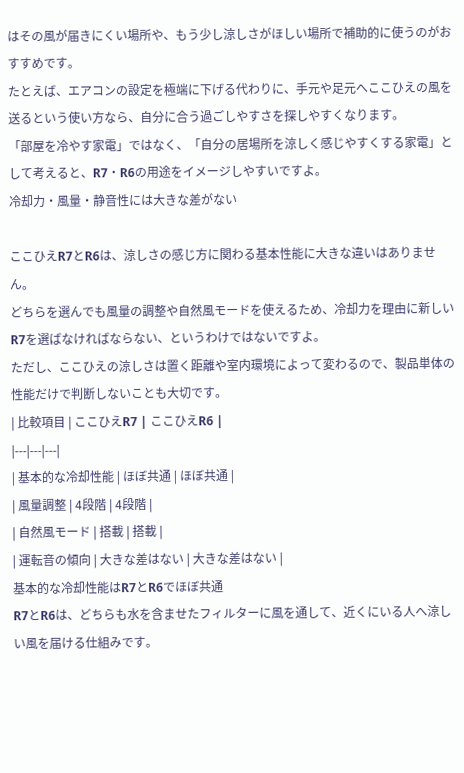はその風が届きにくい場所や、もう少し涼しさがほしい場所で補助的に使うのがおすすめです。
たとえば、エアコンの設定を極端に下げる代わりに、手元や足元へここひえの風を送るという使い方なら、自分に合う過ごしやすさを探しやすくなります。
「部屋を冷やす家電」ではなく、「自分の居場所を涼しく感じやすくする家電」として考えると、R7・R6の用途をイメージしやすいですよ。
冷却力・風量・静音性には大きな差がない

ここひえR7とR6は、涼しさの感じ方に関わる基本性能に大きな違いはありません。
どちらを選んでも風量の調整や自然風モードを使えるため、冷却力を理由に新しいR7を選ばなければならない、というわけではないですよ。
ただし、ここひえの涼しさは置く距離や室内環境によって変わるので、製品単体の性能だけで判断しないことも大切です。
| 比較項目 | ここひえR7 | ここひえR6 |
|---|---|---|
| 基本的な冷却性能 | ほぼ共通 | ほぼ共通 |
| 風量調整 | 4段階 | 4段階 |
| 自然風モード | 搭載 | 搭載 |
| 運転音の傾向 | 大きな差はない | 大きな差はない |
基本的な冷却性能はR7とR6でほぼ共通
R7とR6は、どちらも水を含ませたフィルターに風を通して、近くにいる人へ涼しい風を届ける仕組みです。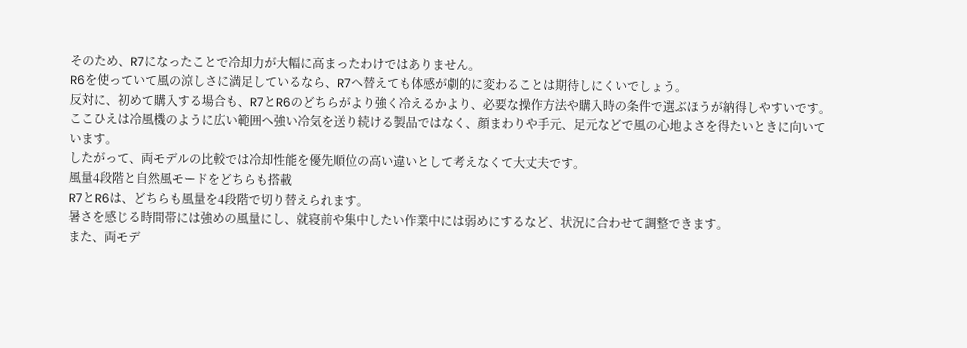そのため、R7になったことで冷却力が大幅に高まったわけではありません。
R6を使っていて風の涼しさに満足しているなら、R7へ替えても体感が劇的に変わることは期待しにくいでしょう。
反対に、初めて購入する場合も、R7とR6のどちらがより強く冷えるかより、必要な操作方法や購入時の条件で選ぶほうが納得しやすいです。
ここひえは冷風機のように広い範囲へ強い冷気を送り続ける製品ではなく、顔まわりや手元、足元などで風の心地よさを得たいときに向いています。
したがって、両モデルの比較では冷却性能を優先順位の高い違いとして考えなくて大丈夫です。
風量4段階と自然風モードをどちらも搭載
R7とR6は、どちらも風量を4段階で切り替えられます。
暑さを感じる時間帯には強めの風量にし、就寝前や集中したい作業中には弱めにするなど、状況に合わせて調整できます。
また、両モデ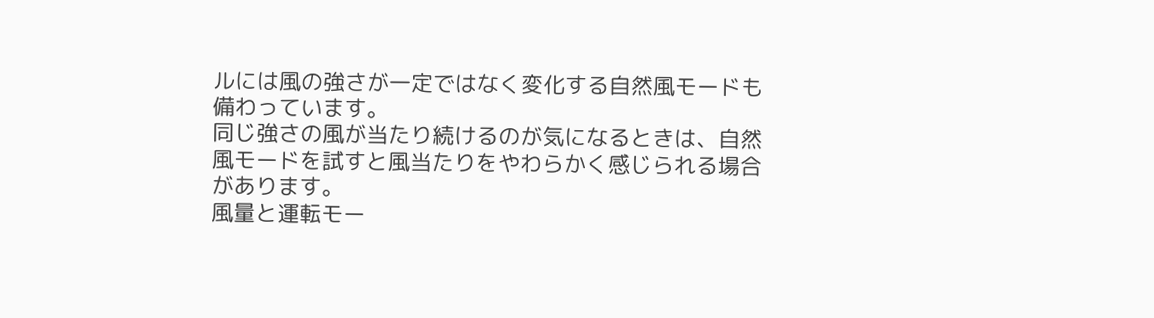ルには風の強さが一定ではなく変化する自然風モードも備わっています。
同じ強さの風が当たり続けるのが気になるときは、自然風モードを試すと風当たりをやわらかく感じられる場合があります。
風量と運転モー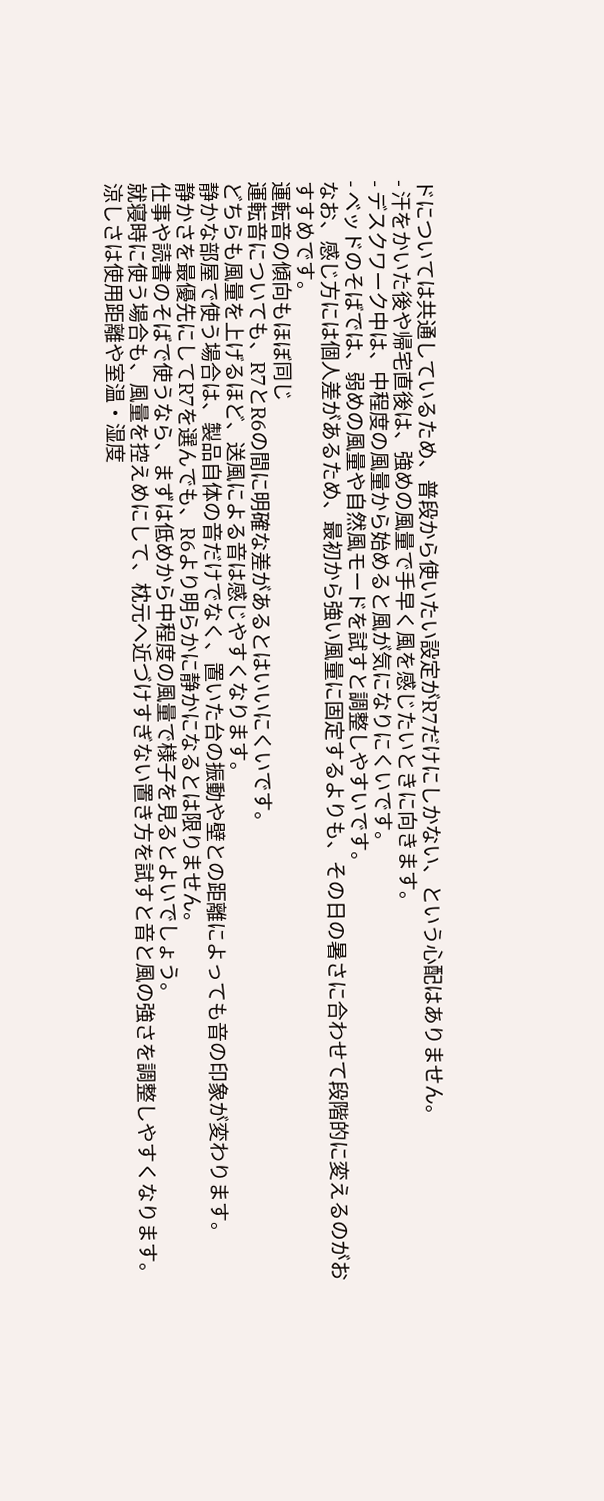ドについては共通しているため、普段から使いたい設定がR7だけにしかない、という心配はありません。
- 汗をかいた後や帰宅直後は、強めの風量で手早く風を感じたいときに向きます。
- デスクワーク中は、中程度の風量から始めると風が気になりにくいです。
- ベッドのそばでは、弱めの風量や自然風モードを試すと調整しやすいです。
なお、感じ方には個人差があるため、最初から強い風量に固定するよりも、その日の暑さに合わせて段階的に変えるのがおすすめです。
運転音の傾向もほぼ同じ
運転音についても、R7とR6の間に明確な差があるとはいいにくいです。
どちらも風量を上げるほど、送風による音は感じやすくなります。
静かな部屋で使う場合は、製品自体の音だけでなく、置いた台の振動や壁との距離によっても音の印象が変わります。
静かさを最優先にしてR7を選んでも、R6より明らかに静かになるとは限りません。
仕事や読書のそばで使うなら、まずは低めから中程度の風量で様子を見るとよいでしょう。
就寝時に使う場合も、風量を控えめにして、枕元へ近づけすぎない置き方を試すと音と風の強さを調整しやすくなります。
涼しさは使用距離や室温・湿度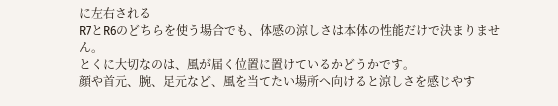に左右される
R7とR6のどちらを使う場合でも、体感の涼しさは本体の性能だけで決まりません。
とくに大切なのは、風が届く位置に置けているかどうかです。
顔や首元、腕、足元など、風を当てたい場所へ向けると涼しさを感じやす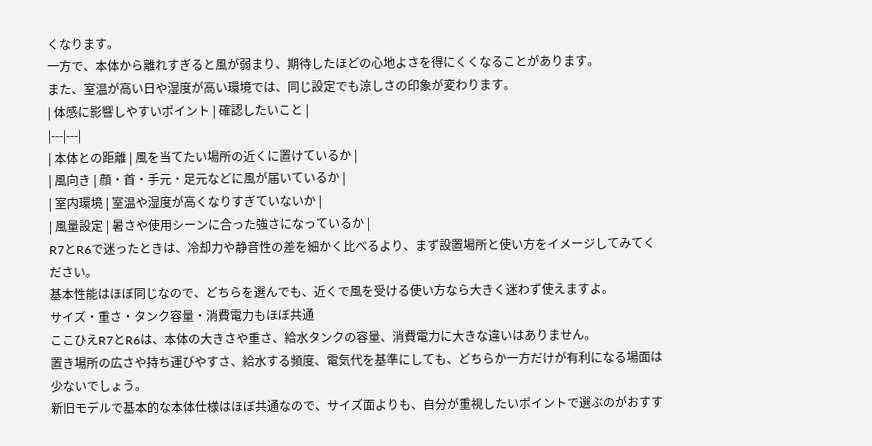くなります。
一方で、本体から離れすぎると風が弱まり、期待したほどの心地よさを得にくくなることがあります。
また、室温が高い日や湿度が高い環境では、同じ設定でも涼しさの印象が変わります。
| 体感に影響しやすいポイント | 確認したいこと |
|---|---|
| 本体との距離 | 風を当てたい場所の近くに置けているか |
| 風向き | 顔・首・手元・足元などに風が届いているか |
| 室内環境 | 室温や湿度が高くなりすぎていないか |
| 風量設定 | 暑さや使用シーンに合った強さになっているか |
R7とR6で迷ったときは、冷却力や静音性の差を細かく比べるより、まず設置場所と使い方をイメージしてみてください。
基本性能はほぼ同じなので、どちらを選んでも、近くで風を受ける使い方なら大きく迷わず使えますよ。
サイズ・重さ・タンク容量・消費電力もほぼ共通
ここひえR7とR6は、本体の大きさや重さ、給水タンクの容量、消費電力に大きな違いはありません。
置き場所の広さや持ち運びやすさ、給水する頻度、電気代を基準にしても、どちらか一方だけが有利になる場面は少ないでしょう。
新旧モデルで基本的な本体仕様はほぼ共通なので、サイズ面よりも、自分が重視したいポイントで選ぶのがおすす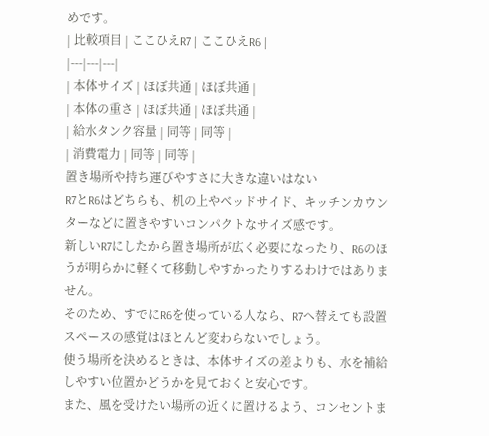めです。
| 比較項目 | ここひえR7 | ここひえR6 |
|---|---|---|
| 本体サイズ | ほぼ共通 | ほぼ共通 |
| 本体の重さ | ほぼ共通 | ほぼ共通 |
| 給水タンク容量 | 同等 | 同等 |
| 消費電力 | 同等 | 同等 |
置き場所や持ち運びやすさに大きな違いはない
R7とR6はどちらも、机の上やベッドサイド、キッチンカウンターなどに置きやすいコンパクトなサイズ感です。
新しいR7にしたから置き場所が広く必要になったり、R6のほうが明らかに軽くて移動しやすかったりするわけではありません。
そのため、すでにR6を使っている人なら、R7へ替えても設置スペースの感覚はほとんど変わらないでしょう。
使う場所を決めるときは、本体サイズの差よりも、水を補給しやすい位置かどうかを見ておくと安心です。
また、風を受けたい場所の近くに置けるよう、コンセントま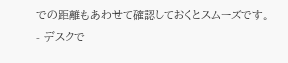での距離もあわせて確認しておくとスムーズです。
- デスクで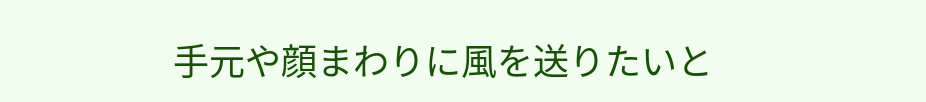手元や顔まわりに風を送りたいと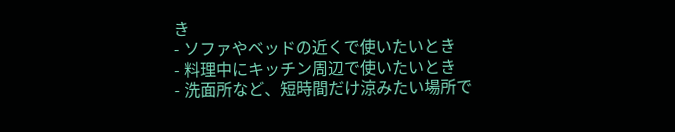き
- ソファやベッドの近くで使いたいとき
- 料理中にキッチン周辺で使いたいとき
- 洗面所など、短時間だけ涼みたい場所で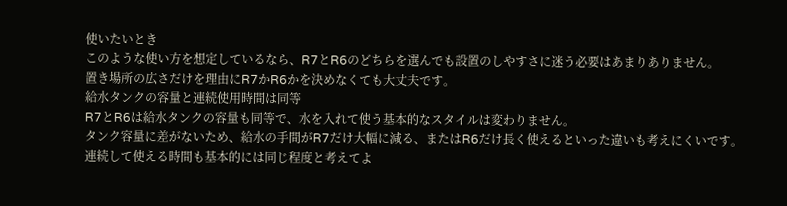使いたいとき
このような使い方を想定しているなら、R7とR6のどちらを選んでも設置のしやすさに迷う必要はあまりありません。
置き場所の広さだけを理由にR7かR6かを決めなくても大丈夫です。
給水タンクの容量と連続使用時間は同等
R7とR6は給水タンクの容量も同等で、水を入れて使う基本的なスタイルは変わりません。
タンク容量に差がないため、給水の手間がR7だけ大幅に減る、またはR6だけ長く使えるといった違いも考えにくいです。
連続して使える時間も基本的には同じ程度と考えてよ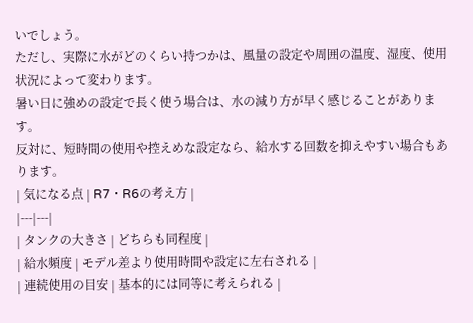いでしょう。
ただし、実際に水がどのくらい持つかは、風量の設定や周囲の温度、湿度、使用状況によって変わります。
暑い日に強めの設定で長く使う場合は、水の減り方が早く感じることがあります。
反対に、短時間の使用や控えめな設定なら、給水する回数を抑えやすい場合もあります。
| 気になる点 | R7・R6の考え方 |
|---|---|
| タンクの大きさ | どちらも同程度 |
| 給水頻度 | モデル差より使用時間や設定に左右される |
| 連続使用の目安 | 基本的には同等に考えられる |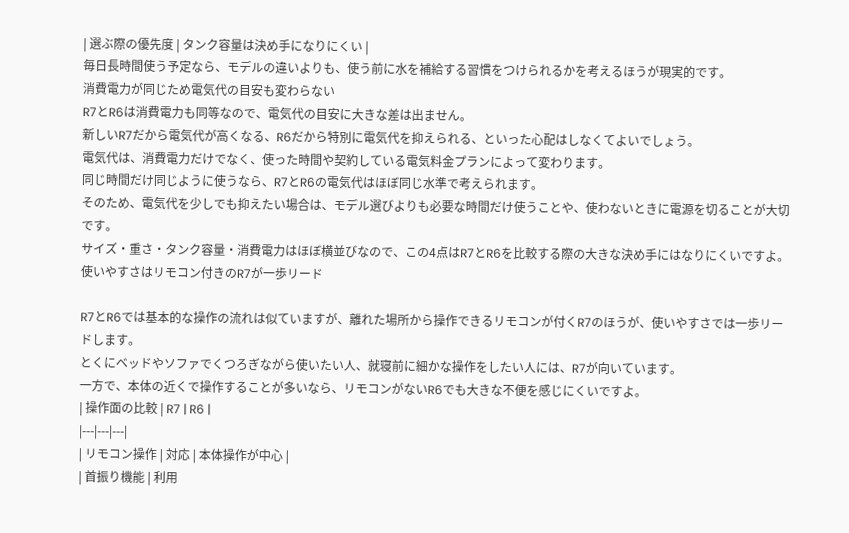| 選ぶ際の優先度 | タンク容量は決め手になりにくい |
毎日長時間使う予定なら、モデルの違いよりも、使う前に水を補給する習慣をつけられるかを考えるほうが現実的です。
消費電力が同じため電気代の目安も変わらない
R7とR6は消費電力も同等なので、電気代の目安に大きな差は出ません。
新しいR7だから電気代が高くなる、R6だから特別に電気代を抑えられる、といった心配はしなくてよいでしょう。
電気代は、消費電力だけでなく、使った時間や契約している電気料金プランによって変わります。
同じ時間だけ同じように使うなら、R7とR6の電気代はほぼ同じ水準で考えられます。
そのため、電気代を少しでも抑えたい場合は、モデル選びよりも必要な時間だけ使うことや、使わないときに電源を切ることが大切です。
サイズ・重さ・タンク容量・消費電力はほぼ横並びなので、この4点はR7とR6を比較する際の大きな決め手にはなりにくいですよ。
使いやすさはリモコン付きのR7が一歩リード

R7とR6では基本的な操作の流れは似ていますが、離れた場所から操作できるリモコンが付くR7のほうが、使いやすさでは一歩リードします。
とくにベッドやソファでくつろぎながら使いたい人、就寝前に細かな操作をしたい人には、R7が向いています。
一方で、本体の近くで操作することが多いなら、リモコンがないR6でも大きな不便を感じにくいですよ。
| 操作面の比較 | R7 | R6 |
|---|---|---|
| リモコン操作 | 対応 | 本体操作が中心 |
| 首振り機能 | 利用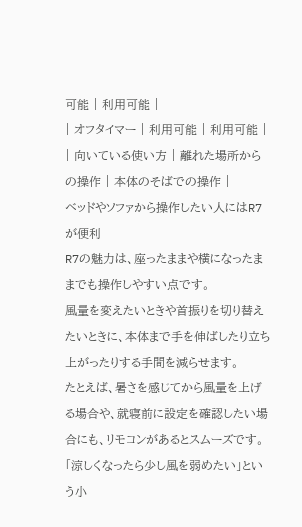可能 | 利用可能 |
| オフタイマー | 利用可能 | 利用可能 |
| 向いている使い方 | 離れた場所からの操作 | 本体のそばでの操作 |
ベッドやソファから操作したい人にはR7が便利
R7の魅力は、座ったままや横になったままでも操作しやすい点です。
風量を変えたいときや首振りを切り替えたいときに、本体まで手を伸ばしたり立ち上がったりする手間を減らせます。
たとえば、暑さを感じてから風量を上げる場合や、就寝前に設定を確認したい場合にも、リモコンがあるとスムーズです。
「涼しくなったら少し風を弱めたい」という小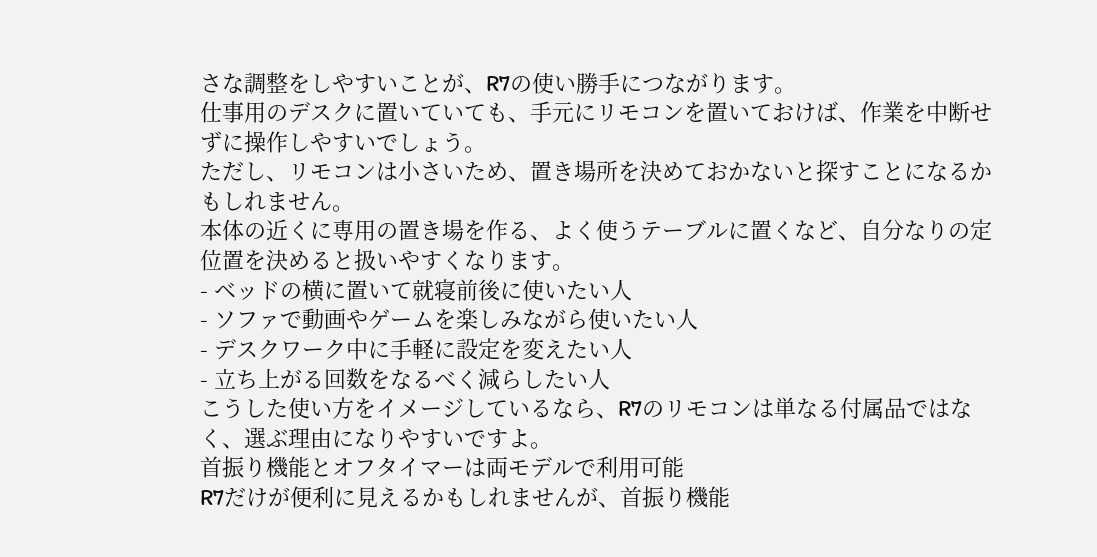さな調整をしやすいことが、R7の使い勝手につながります。
仕事用のデスクに置いていても、手元にリモコンを置いておけば、作業を中断せずに操作しやすいでしょう。
ただし、リモコンは小さいため、置き場所を決めておかないと探すことになるかもしれません。
本体の近くに専用の置き場を作る、よく使うテーブルに置くなど、自分なりの定位置を決めると扱いやすくなります。
- ベッドの横に置いて就寝前後に使いたい人
- ソファで動画やゲームを楽しみながら使いたい人
- デスクワーク中に手軽に設定を変えたい人
- 立ち上がる回数をなるべく減らしたい人
こうした使い方をイメージしているなら、R7のリモコンは単なる付属品ではなく、選ぶ理由になりやすいですよ。
首振り機能とオフタイマーは両モデルで利用可能
R7だけが便利に見えるかもしれませんが、首振り機能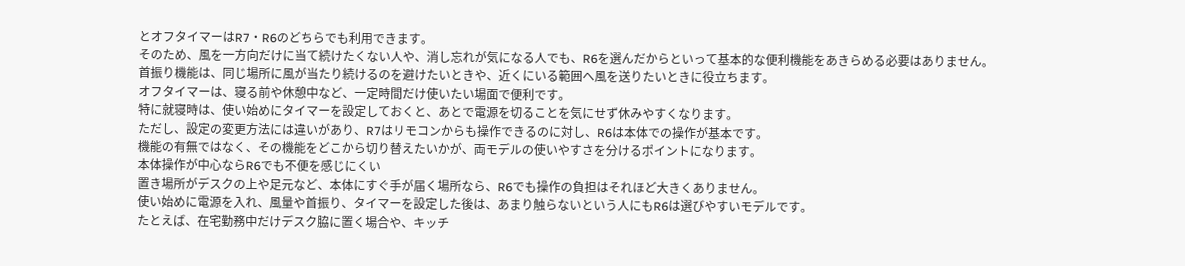とオフタイマーはR7・R6のどちらでも利用できます。
そのため、風を一方向だけに当て続けたくない人や、消し忘れが気になる人でも、R6を選んだからといって基本的な便利機能をあきらめる必要はありません。
首振り機能は、同じ場所に風が当たり続けるのを避けたいときや、近くにいる範囲へ風を送りたいときに役立ちます。
オフタイマーは、寝る前や休憩中など、一定時間だけ使いたい場面で便利です。
特に就寝時は、使い始めにタイマーを設定しておくと、あとで電源を切ることを気にせず休みやすくなります。
ただし、設定の変更方法には違いがあり、R7はリモコンからも操作できるのに対し、R6は本体での操作が基本です。
機能の有無ではなく、その機能をどこから切り替えたいかが、両モデルの使いやすさを分けるポイントになります。
本体操作が中心ならR6でも不便を感じにくい
置き場所がデスクの上や足元など、本体にすぐ手が届く場所なら、R6でも操作の負担はそれほど大きくありません。
使い始めに電源を入れ、風量や首振り、タイマーを設定した後は、あまり触らないという人にもR6は選びやすいモデルです。
たとえば、在宅勤務中だけデスク脇に置く場合や、キッチ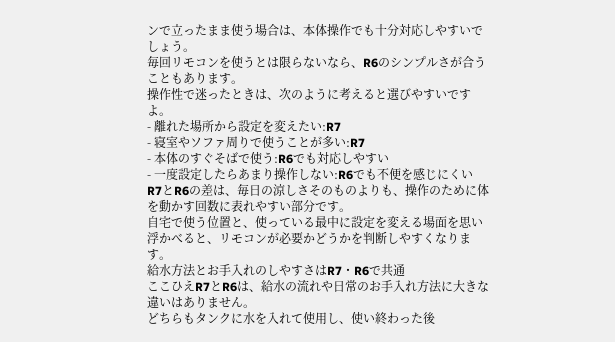ンで立ったまま使う場合は、本体操作でも十分対応しやすいでしょう。
毎回リモコンを使うとは限らないなら、R6のシンプルさが合うこともあります。
操作性で迷ったときは、次のように考えると選びやすいですよ。
- 離れた場所から設定を変えたい:R7
- 寝室やソファ周りで使うことが多い:R7
- 本体のすぐそばで使う:R6でも対応しやすい
- 一度設定したらあまり操作しない:R6でも不便を感じにくい
R7とR6の差は、毎日の涼しさそのものよりも、操作のために体を動かす回数に表れやすい部分です。
自宅で使う位置と、使っている最中に設定を変える場面を思い浮かべると、リモコンが必要かどうかを判断しやすくなります。
給水方法とお手入れのしやすさはR7・R6で共通
ここひえR7とR6は、給水の流れや日常のお手入れ方法に大きな違いはありません。
どちらもタンクに水を入れて使用し、使い終わった後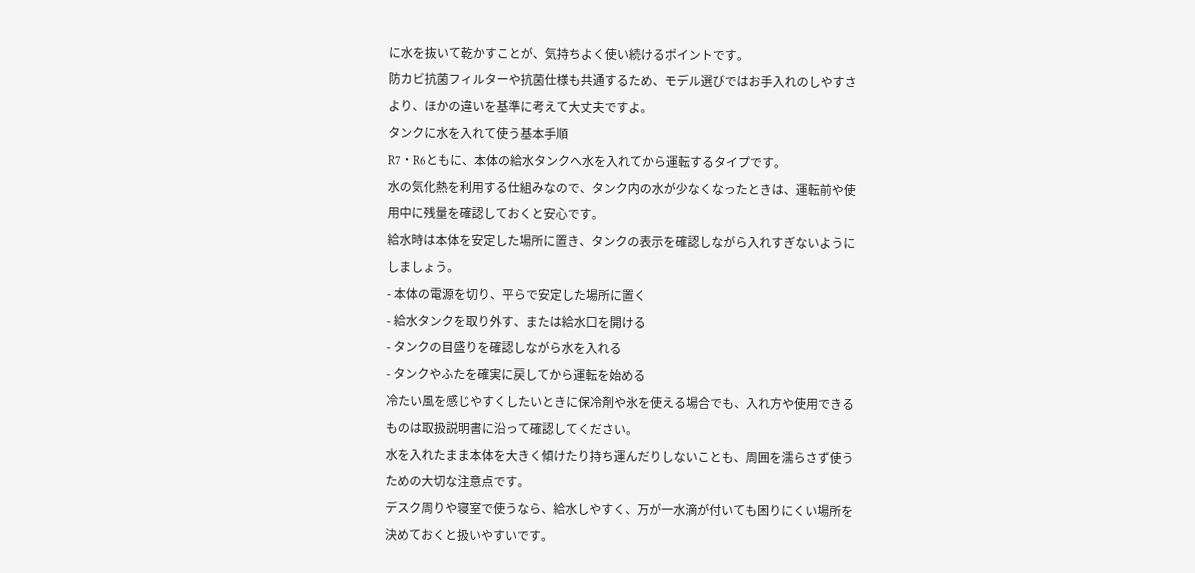に水を抜いて乾かすことが、気持ちよく使い続けるポイントです。
防カビ抗菌フィルターや抗菌仕様も共通するため、モデル選びではお手入れのしやすさより、ほかの違いを基準に考えて大丈夫ですよ。
タンクに水を入れて使う基本手順
R7・R6ともに、本体の給水タンクへ水を入れてから運転するタイプです。
水の気化熱を利用する仕組みなので、タンク内の水が少なくなったときは、運転前や使用中に残量を確認しておくと安心です。
給水時は本体を安定した場所に置き、タンクの表示を確認しながら入れすぎないようにしましょう。
- 本体の電源を切り、平らで安定した場所に置く
- 給水タンクを取り外す、または給水口を開ける
- タンクの目盛りを確認しながら水を入れる
- タンクやふたを確実に戻してから運転を始める
冷たい風を感じやすくしたいときに保冷剤や氷を使える場合でも、入れ方や使用できるものは取扱説明書に沿って確認してください。
水を入れたまま本体を大きく傾けたり持ち運んだりしないことも、周囲を濡らさず使うための大切な注意点です。
デスク周りや寝室で使うなら、給水しやすく、万が一水滴が付いても困りにくい場所を決めておくと扱いやすいです。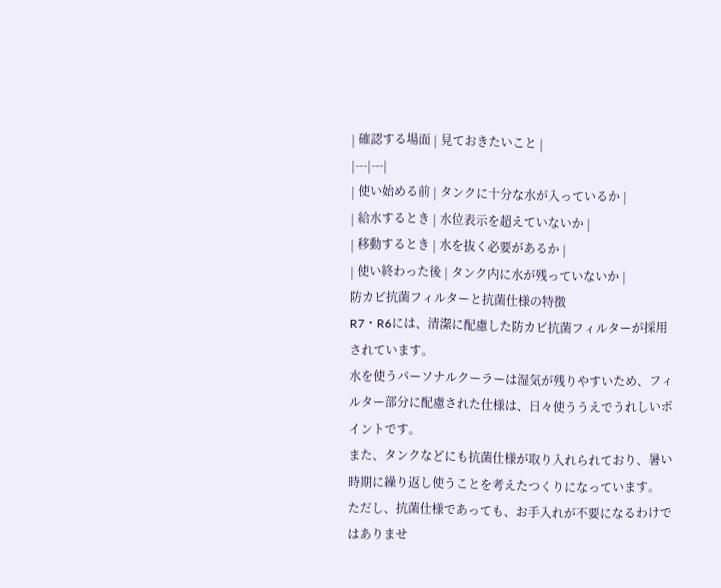| 確認する場面 | 見ておきたいこと |
|---|---|
| 使い始める前 | タンクに十分な水が入っているか |
| 給水するとき | 水位表示を超えていないか |
| 移動するとき | 水を抜く必要があるか |
| 使い終わった後 | タンク内に水が残っていないか |
防カビ抗菌フィルターと抗菌仕様の特徴
R7・R6には、清潔に配慮した防カビ抗菌フィルターが採用されています。
水を使うパーソナルクーラーは湿気が残りやすいため、フィルター部分に配慮された仕様は、日々使ううえでうれしいポイントです。
また、タンクなどにも抗菌仕様が取り入れられており、暑い時期に繰り返し使うことを考えたつくりになっています。
ただし、抗菌仕様であっても、お手入れが不要になるわけではありませ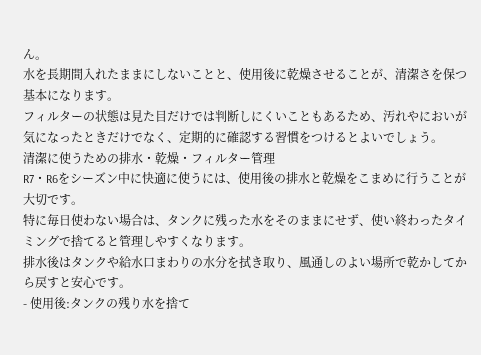ん。
水を長期間入れたままにしないことと、使用後に乾燥させることが、清潔さを保つ基本になります。
フィルターの状態は見た目だけでは判断しにくいこともあるため、汚れやにおいが気になったときだけでなく、定期的に確認する習慣をつけるとよいでしょう。
清潔に使うための排水・乾燥・フィルター管理
R7・R6をシーズン中に快適に使うには、使用後の排水と乾燥をこまめに行うことが大切です。
特に毎日使わない場合は、タンクに残った水をそのままにせず、使い終わったタイミングで捨てると管理しやすくなります。
排水後はタンクや給水口まわりの水分を拭き取り、風通しのよい場所で乾かしてから戻すと安心です。
- 使用後:タンクの残り水を捨て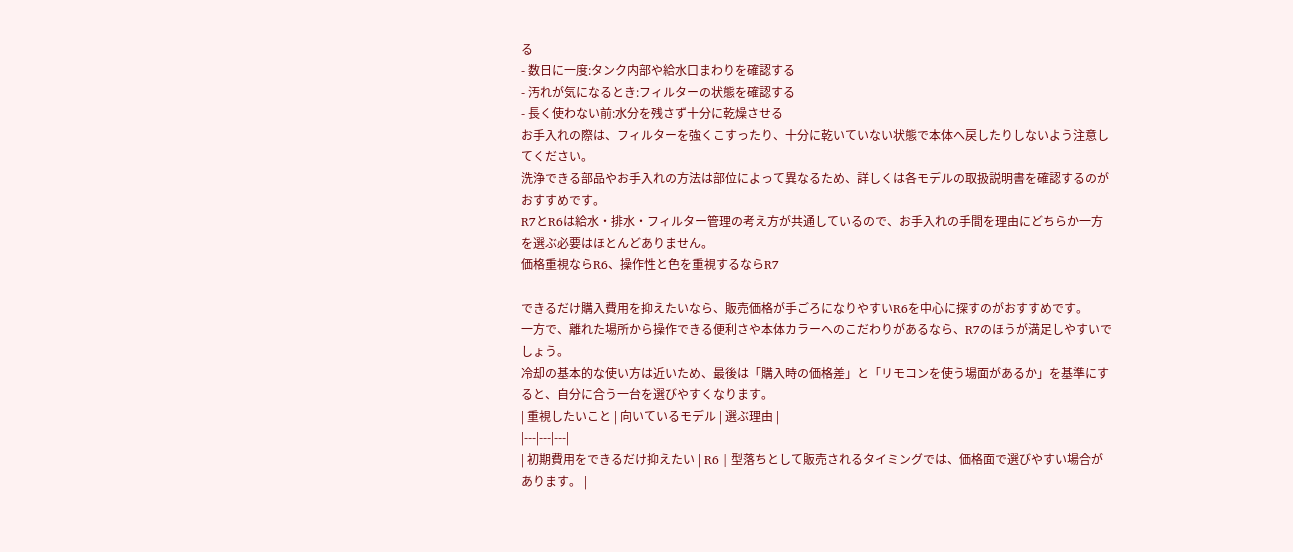る
- 数日に一度:タンク内部や給水口まわりを確認する
- 汚れが気になるとき:フィルターの状態を確認する
- 長く使わない前:水分を残さず十分に乾燥させる
お手入れの際は、フィルターを強くこすったり、十分に乾いていない状態で本体へ戻したりしないよう注意してください。
洗浄できる部品やお手入れの方法は部位によって異なるため、詳しくは各モデルの取扱説明書を確認するのがおすすめです。
R7とR6は給水・排水・フィルター管理の考え方が共通しているので、お手入れの手間を理由にどちらか一方を選ぶ必要はほとんどありません。
価格重視ならR6、操作性と色を重視するならR7

できるだけ購入費用を抑えたいなら、販売価格が手ごろになりやすいR6を中心に探すのがおすすめです。
一方で、離れた場所から操作できる便利さや本体カラーへのこだわりがあるなら、R7のほうが満足しやすいでしょう。
冷却の基本的な使い方は近いため、最後は「購入時の価格差」と「リモコンを使う場面があるか」を基準にすると、自分に合う一台を選びやすくなります。
| 重視したいこと | 向いているモデル | 選ぶ理由 |
|---|---|---|
| 初期費用をできるだけ抑えたい | R6 | 型落ちとして販売されるタイミングでは、価格面で選びやすい場合があります。 |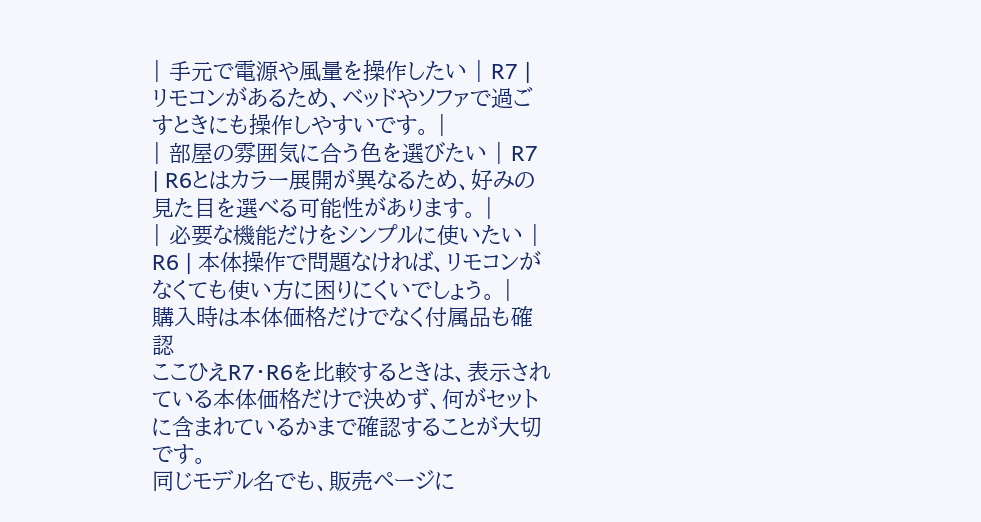| 手元で電源や風量を操作したい | R7 | リモコンがあるため、ベッドやソファで過ごすときにも操作しやすいです。 |
| 部屋の雰囲気に合う色を選びたい | R7 | R6とはカラー展開が異なるため、好みの見た目を選べる可能性があります。 |
| 必要な機能だけをシンプルに使いたい | R6 | 本体操作で問題なければ、リモコンがなくても使い方に困りにくいでしょう。 |
購入時は本体価格だけでなく付属品も確認
ここひえR7・R6を比較するときは、表示されている本体価格だけで決めず、何がセットに含まれているかまで確認することが大切です。
同じモデル名でも、販売ページに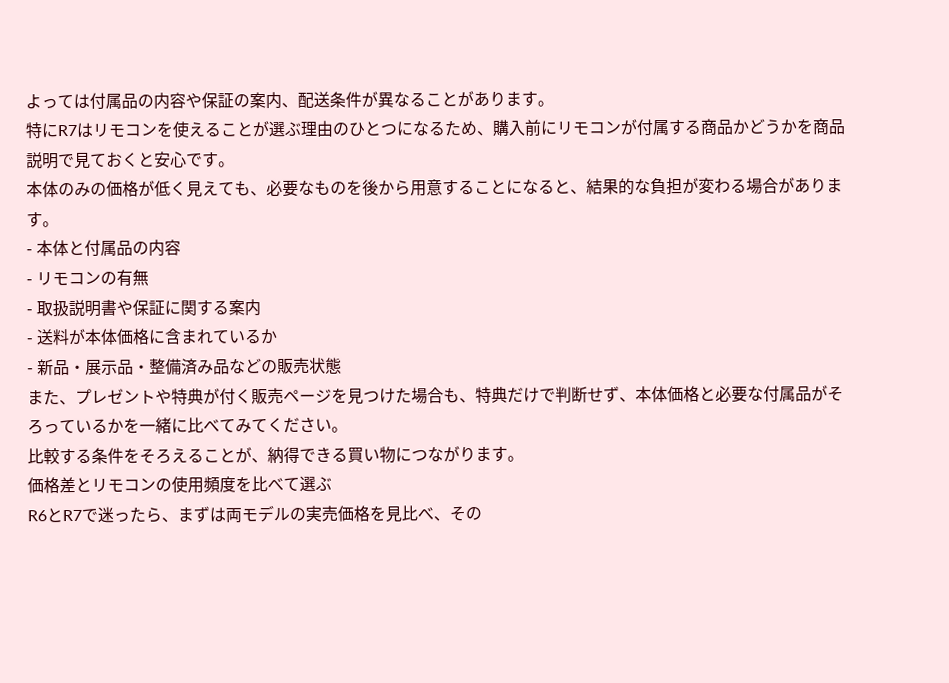よっては付属品の内容や保証の案内、配送条件が異なることがあります。
特にR7はリモコンを使えることが選ぶ理由のひとつになるため、購入前にリモコンが付属する商品かどうかを商品説明で見ておくと安心です。
本体のみの価格が低く見えても、必要なものを後から用意することになると、結果的な負担が変わる場合があります。
- 本体と付属品の内容
- リモコンの有無
- 取扱説明書や保証に関する案内
- 送料が本体価格に含まれているか
- 新品・展示品・整備済み品などの販売状態
また、プレゼントや特典が付く販売ページを見つけた場合も、特典だけで判断せず、本体価格と必要な付属品がそろっているかを一緒に比べてみてください。
比較する条件をそろえることが、納得できる買い物につながります。
価格差とリモコンの使用頻度を比べて選ぶ
R6とR7で迷ったら、まずは両モデルの実売価格を見比べ、その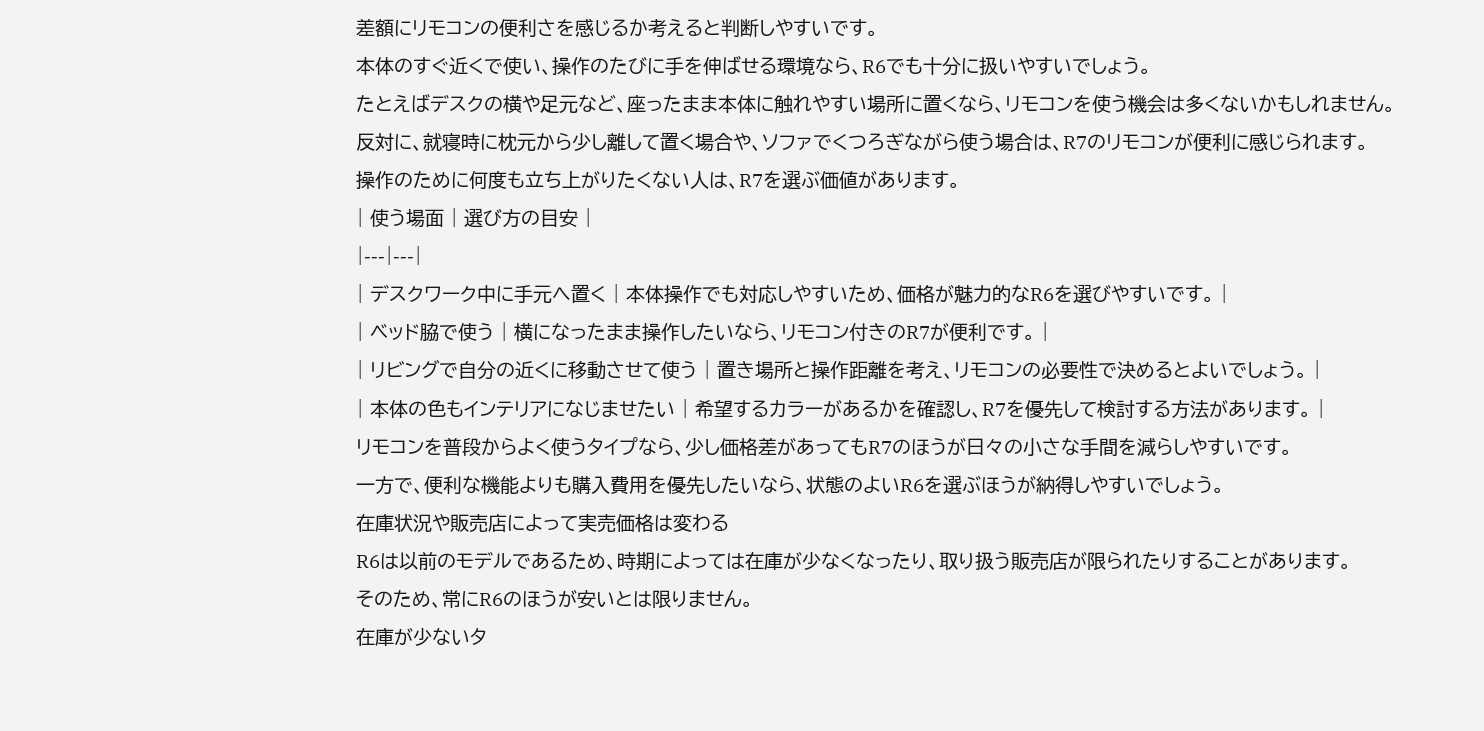差額にリモコンの便利さを感じるか考えると判断しやすいです。
本体のすぐ近くで使い、操作のたびに手を伸ばせる環境なら、R6でも十分に扱いやすいでしょう。
たとえばデスクの横や足元など、座ったまま本体に触れやすい場所に置くなら、リモコンを使う機会は多くないかもしれません。
反対に、就寝時に枕元から少し離して置く場合や、ソファでくつろぎながら使う場合は、R7のリモコンが便利に感じられます。
操作のために何度も立ち上がりたくない人は、R7を選ぶ価値があります。
| 使う場面 | 選び方の目安 |
|---|---|
| デスクワーク中に手元へ置く | 本体操作でも対応しやすいため、価格が魅力的なR6を選びやすいです。 |
| ベッド脇で使う | 横になったまま操作したいなら、リモコン付きのR7が便利です。 |
| リビングで自分の近くに移動させて使う | 置き場所と操作距離を考え、リモコンの必要性で決めるとよいでしょう。 |
| 本体の色もインテリアになじませたい | 希望するカラーがあるかを確認し、R7を優先して検討する方法があります。 |
リモコンを普段からよく使うタイプなら、少し価格差があってもR7のほうが日々の小さな手間を減らしやすいです。
一方で、便利な機能よりも購入費用を優先したいなら、状態のよいR6を選ぶほうが納得しやすいでしょう。
在庫状況や販売店によって実売価格は変わる
R6は以前のモデルであるため、時期によっては在庫が少なくなったり、取り扱う販売店が限られたりすることがあります。
そのため、常にR6のほうが安いとは限りません。
在庫が少ないタ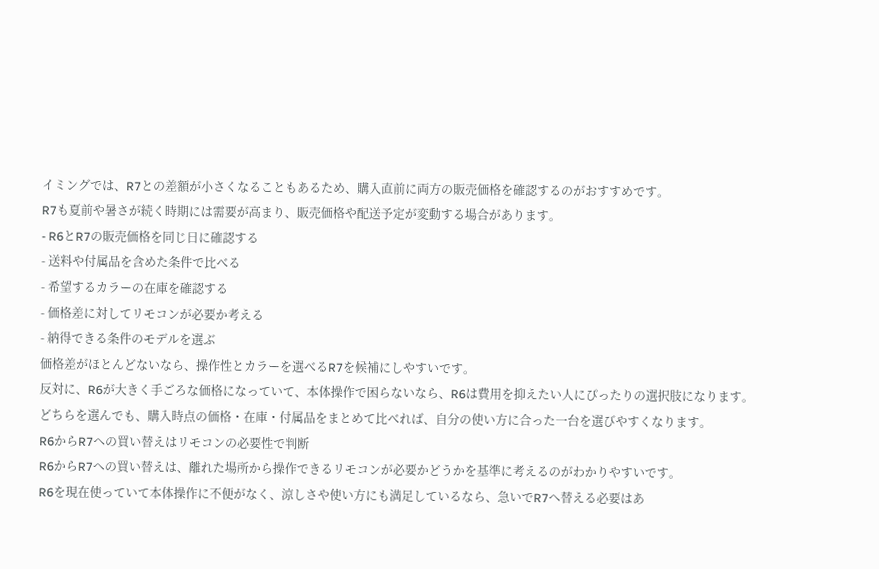イミングでは、R7との差額が小さくなることもあるため、購入直前に両方の販売価格を確認するのがおすすめです。
R7も夏前や暑さが続く時期には需要が高まり、販売価格や配送予定が変動する場合があります。
- R6とR7の販売価格を同じ日に確認する
- 送料や付属品を含めた条件で比べる
- 希望するカラーの在庫を確認する
- 価格差に対してリモコンが必要か考える
- 納得できる条件のモデルを選ぶ
価格差がほとんどないなら、操作性とカラーを選べるR7を候補にしやすいです。
反対に、R6が大きく手ごろな価格になっていて、本体操作で困らないなら、R6は費用を抑えたい人にぴったりの選択肢になります。
どちらを選んでも、購入時点の価格・在庫・付属品をまとめて比べれば、自分の使い方に合った一台を選びやすくなります。
R6からR7への買い替えはリモコンの必要性で判断
R6からR7への買い替えは、離れた場所から操作できるリモコンが必要かどうかを基準に考えるのがわかりやすいです。
R6を現在使っていて本体操作に不便がなく、涼しさや使い方にも満足しているなら、急いでR7へ替える必要はあ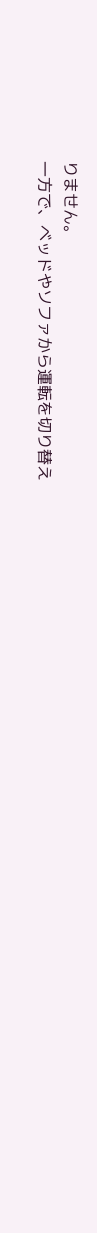りません。
一方で、ベッドやソファから運転を切り替え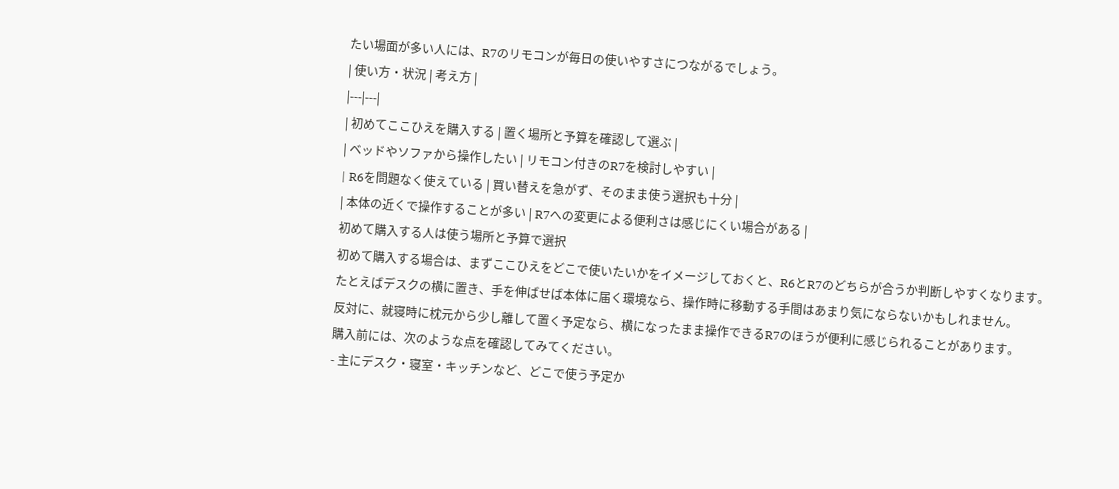たい場面が多い人には、R7のリモコンが毎日の使いやすさにつながるでしょう。
| 使い方・状況 | 考え方 |
|---|---|
| 初めてここひえを購入する | 置く場所と予算を確認して選ぶ |
| ベッドやソファから操作したい | リモコン付きのR7を検討しやすい |
| R6を問題なく使えている | 買い替えを急がず、そのまま使う選択も十分 |
| 本体の近くで操作することが多い | R7への変更による便利さは感じにくい場合がある |
初めて購入する人は使う場所と予算で選択
初めて購入する場合は、まずここひえをどこで使いたいかをイメージしておくと、R6とR7のどちらが合うか判断しやすくなります。
たとえばデスクの横に置き、手を伸ばせば本体に届く環境なら、操作時に移動する手間はあまり気にならないかもしれません。
反対に、就寝時に枕元から少し離して置く予定なら、横になったまま操作できるR7のほうが便利に感じられることがあります。
購入前には、次のような点を確認してみてください。
- 主にデスク・寝室・キッチンなど、どこで使う予定か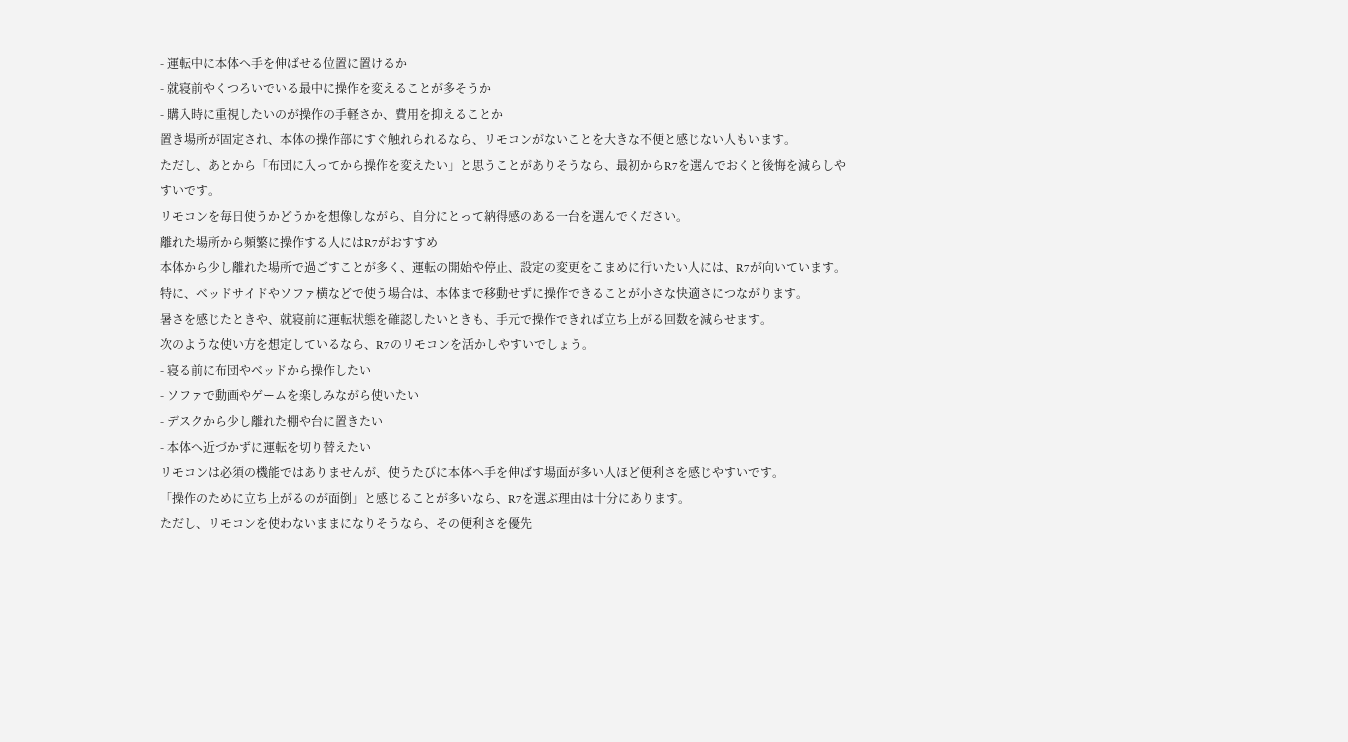- 運転中に本体へ手を伸ばせる位置に置けるか
- 就寝前やくつろいでいる最中に操作を変えることが多そうか
- 購入時に重視したいのが操作の手軽さか、費用を抑えることか
置き場所が固定され、本体の操作部にすぐ触れられるなら、リモコンがないことを大きな不便と感じない人もいます。
ただし、あとから「布団に入ってから操作を変えたい」と思うことがありそうなら、最初からR7を選んでおくと後悔を減らしやすいです。
リモコンを毎日使うかどうかを想像しながら、自分にとって納得感のある一台を選んでください。
離れた場所から頻繁に操作する人にはR7がおすすめ
本体から少し離れた場所で過ごすことが多く、運転の開始や停止、設定の変更をこまめに行いたい人には、R7が向いています。
特に、ベッドサイドやソファ横などで使う場合は、本体まで移動せずに操作できることが小さな快適さにつながります。
暑さを感じたときや、就寝前に運転状態を確認したいときも、手元で操作できれば立ち上がる回数を減らせます。
次のような使い方を想定しているなら、R7のリモコンを活かしやすいでしょう。
- 寝る前に布団やベッドから操作したい
- ソファで動画やゲームを楽しみながら使いたい
- デスクから少し離れた棚や台に置きたい
- 本体へ近づかずに運転を切り替えたい
リモコンは必須の機能ではありませんが、使うたびに本体へ手を伸ばす場面が多い人ほど便利さを感じやすいです。
「操作のために立ち上がるのが面倒」と感じることが多いなら、R7を選ぶ理由は十分にあります。
ただし、リモコンを使わないままになりそうなら、その便利さを優先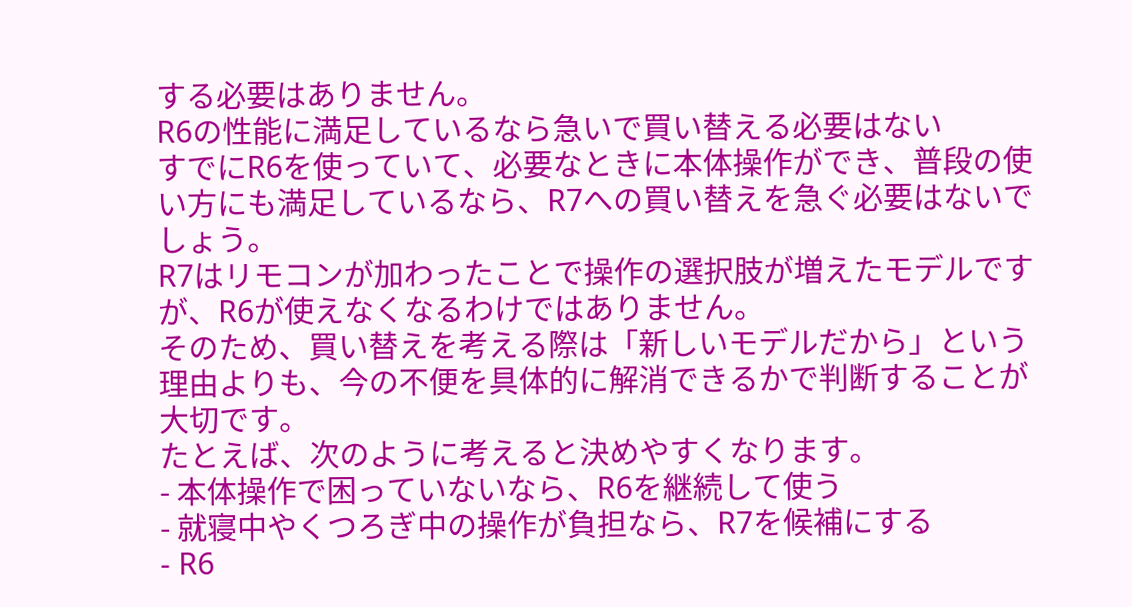する必要はありません。
R6の性能に満足しているなら急いで買い替える必要はない
すでにR6を使っていて、必要なときに本体操作ができ、普段の使い方にも満足しているなら、R7への買い替えを急ぐ必要はないでしょう。
R7はリモコンが加わったことで操作の選択肢が増えたモデルですが、R6が使えなくなるわけではありません。
そのため、買い替えを考える際は「新しいモデルだから」という理由よりも、今の不便を具体的に解消できるかで判断することが大切です。
たとえば、次のように考えると決めやすくなります。
- 本体操作で困っていないなら、R6を継続して使う
- 就寝中やくつろぎ中の操作が負担なら、R7を候補にする
- R6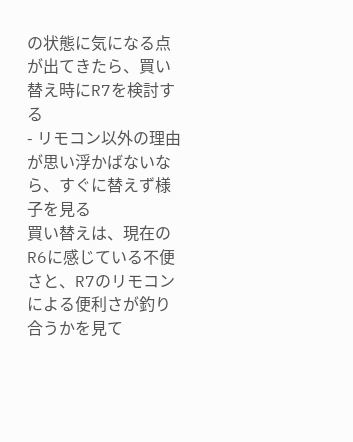の状態に気になる点が出てきたら、買い替え時にR7を検討する
- リモコン以外の理由が思い浮かばないなら、すぐに替えず様子を見る
買い替えは、現在のR6に感じている不便さと、R7のリモコンによる便利さが釣り合うかを見て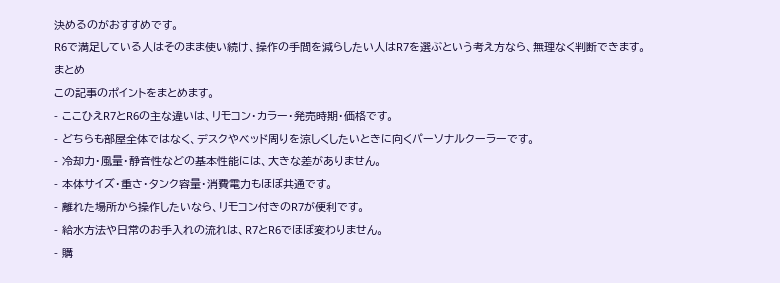決めるのがおすすめです。
R6で満足している人はそのまま使い続け、操作の手間を減らしたい人はR7を選ぶという考え方なら、無理なく判断できます。
まとめ
この記事のポイントをまとめます。
- ここひえR7とR6の主な違いは、リモコン・カラー・発売時期・価格です。
- どちらも部屋全体ではなく、デスクやベッド周りを涼しくしたいときに向くパーソナルクーラーです。
- 冷却力・風量・静音性などの基本性能には、大きな差がありません。
- 本体サイズ・重さ・タンク容量・消費電力もほぼ共通です。
- 離れた場所から操作したいなら、リモコン付きのR7が便利です。
- 給水方法や日常のお手入れの流れは、R7とR6でほぼ変わりません。
- 購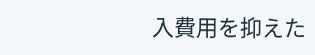入費用を抑えた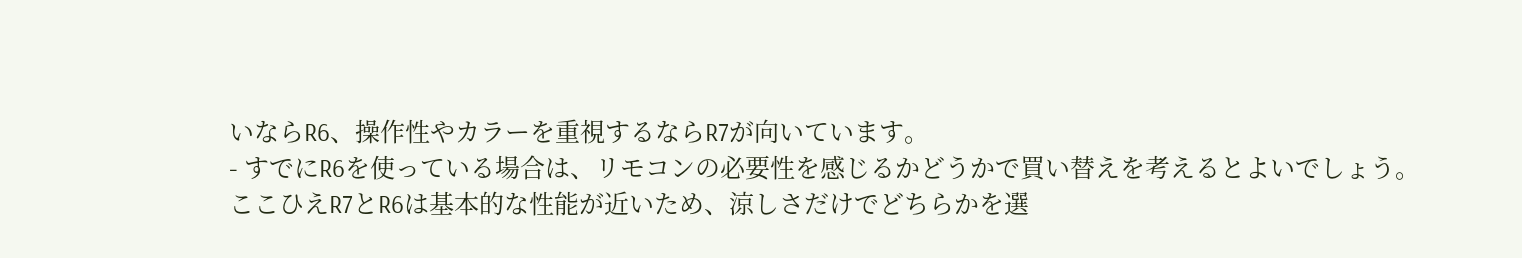いならR6、操作性やカラーを重視するならR7が向いています。
- すでにR6を使っている場合は、リモコンの必要性を感じるかどうかで買い替えを考えるとよいでしょう。
ここひえR7とR6は基本的な性能が近いため、涼しさだけでどちらかを選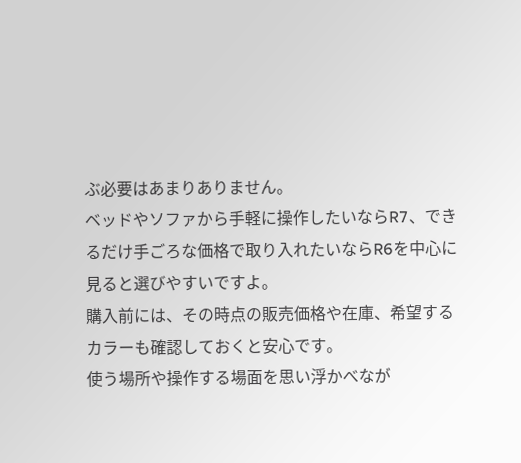ぶ必要はあまりありません。
ベッドやソファから手軽に操作したいならR7、できるだけ手ごろな価格で取り入れたいならR6を中心に見ると選びやすいですよ。
購入前には、その時点の販売価格や在庫、希望するカラーも確認しておくと安心です。
使う場所や操作する場面を思い浮かべなが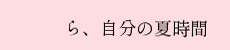ら、自分の夏時間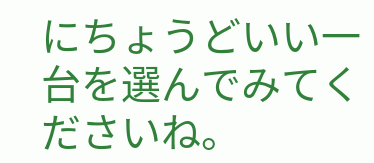にちょうどいい一台を選んでみてくださいね。